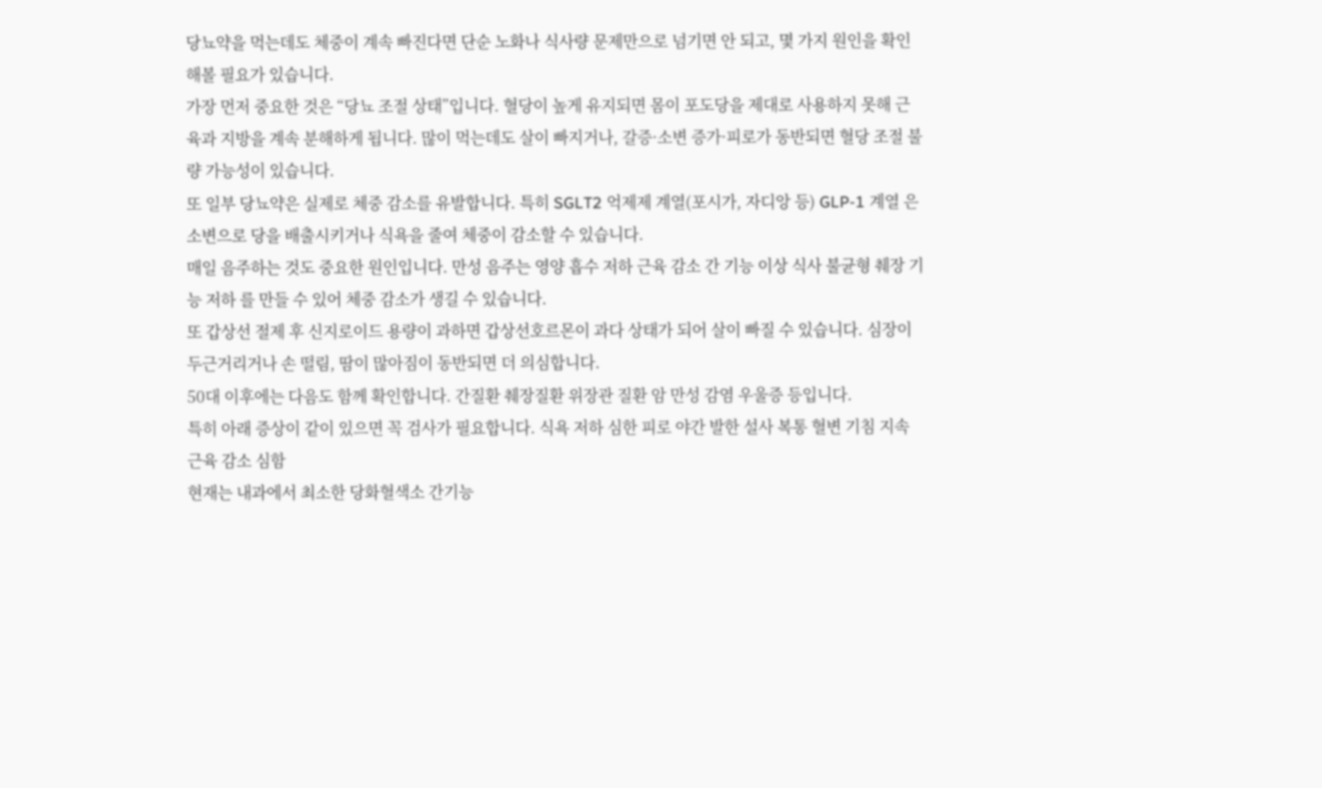당뇨약을 먹는데도 체중이 계속 빠진다면 단순 노화나 식사량 문제만으로 넘기면 안 되고, 몇 가지 원인을 확인해볼 필요가 있습니다.
가장 먼저 중요한 것은 “당뇨 조절 상태”입니다. 혈당이 높게 유지되면 몸이 포도당을 제대로 사용하지 못해 근육과 지방을 계속 분해하게 됩니다. 많이 먹는데도 살이 빠지거나, 갈증·소변 증가·피로가 동반되면 혈당 조절 불량 가능성이 있습니다.
또 일부 당뇨약은 실제로 체중 감소를 유발합니다. 특히 SGLT2 억제제 계열(포시가, 자디앙 등) GLP-1 계열 은 소변으로 당을 배출시키거나 식욕을 줄여 체중이 감소할 수 있습니다.
매일 음주하는 것도 중요한 원인입니다. 만성 음주는 영양 흡수 저하 근육 감소 간 기능 이상 식사 불균형 췌장 기능 저하 를 만들 수 있어 체중 감소가 생길 수 있습니다.
또 갑상선 절제 후 신지로이드 용량이 과하면 갑상선호르몬이 과다 상태가 되어 살이 빠질 수 있습니다. 심장이 두근거리거나 손 떨림, 땀이 많아짐이 동반되면 더 의심합니다.
50대 이후에는 다음도 함께 확인합니다. 간질환 췌장질환 위장관 질환 암 만성 감염 우울증 등입니다.
특히 아래 증상이 같이 있으면 꼭 검사가 필요합니다. 식욕 저하 심한 피로 야간 발한 설사 복통 혈변 기침 지속 근육 감소 심함
현재는 내과에서 최소한 당화혈색소 간기능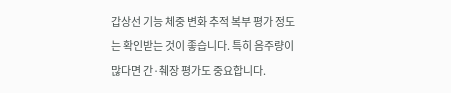갑상선 기능 체중 변화 추적 복부 평가 정도는 확인받는 것이 좋습니다. 특히 음주량이 많다면 간·췌장 평가도 중요합니다.